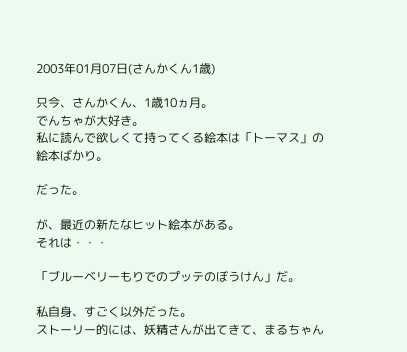2003年01月07日(さんかくん1歳)

只今、さんかくん、1歳10ヵ月。
でんちゃが大好き。
私に読んで欲しくて持ってくる絵本は「トーマス」の絵本ばかり。

だった。

が、最近の新たなヒット絵本がある。
それは・・・

「ブルーベリーもりでのプッテのぼうけん」だ。

私自身、すごく以外だった。
ストーリー的には、妖精さんが出てきて、まるちゃん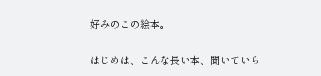好みのこの絵本。

はじめは、こんな長い本、聞いていら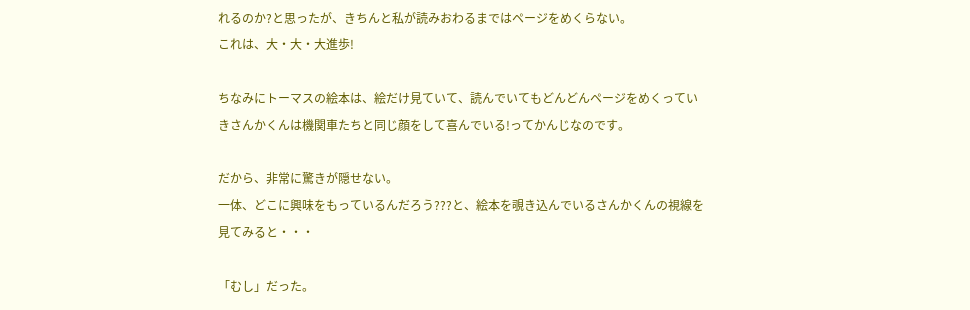れるのか?と思ったが、きちんと私が読みおわるまではページをめくらない。
これは、大・大・大進歩!

ちなみにトーマスの絵本は、絵だけ見ていて、読んでいてもどんどんページをめくっていきさんかくんは機関車たちと同じ顔をして喜んでいる!ってかんじなのです。

だから、非常に驚きが隠せない。
一体、どこに興味をもっているんだろう???と、絵本を覗き込んでいるさんかくんの視線を見てみると・・・

「むし」だった。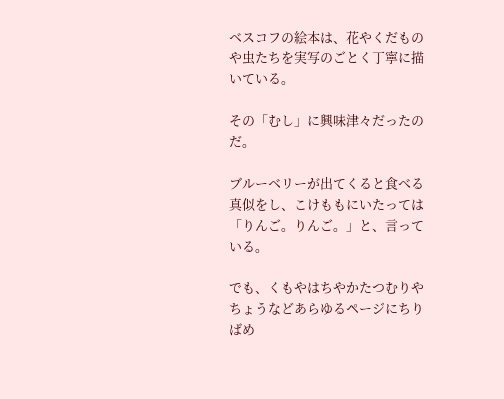ベスコフの絵本は、花やくだものや虫たちを実写のごとく丁寧に描いている。

その「むし」に興味津々だったのだ。

ブルーベリーが出てくると食べる真似をし、こけももにいたっては「りんご。りんご。」と、言っている。

でも、くもやはちやかたつむりやちょうなどあらゆるページにちりばめ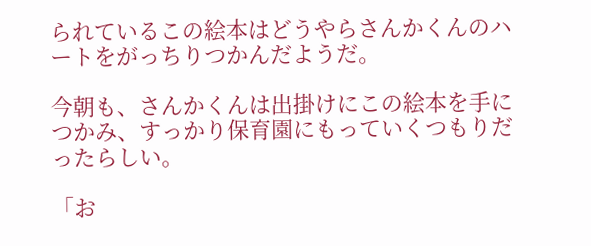られているこの絵本はどうやらさんかくんのハートをがっちりつかんだようだ。

今朝も、さんかくんは出掛けにこの絵本を手につかみ、すっかり保育園にもっていくつもりだったらしい。

「お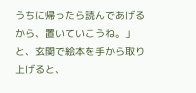うちに帰ったら読んであげるから、置いていこうね。」と、玄関で絵本を手から取り上げると、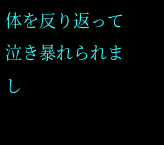体を反り返って泣き暴れられまし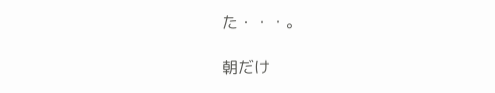た・・・。

朝だけ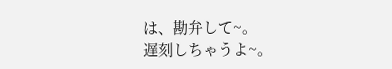は、勘弁して~。
遅刻しちゃうよ~。